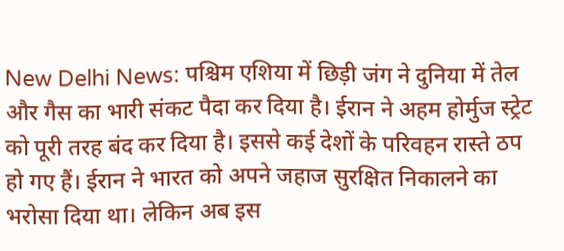New Delhi News: पश्चिम एशिया में छिड़ी जंग ने दुनिया में तेल और गैस का भारी संकट पैदा कर दिया है। ईरान ने अहम होर्मुज स्ट्रेट को पूरी तरह बंद कर दिया है। इससे कई देशों के परिवहन रास्ते ठप हो गए हैं। ईरान ने भारत को अपने जहाज सुरक्षित निकालने का भरोसा दिया था। लेकिन अब इस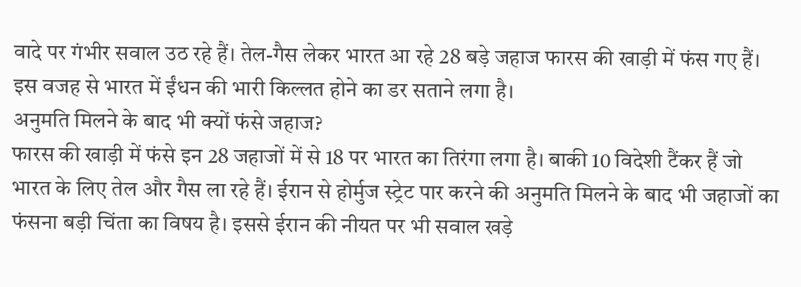वादे पर गंभीर सवाल उठ रहे हैं। तेल-गैस लेकर भारत आ रहे 28 बड़े जहाज फारस की खाड़ी में फंस गए हैं। इस वजह से भारत में ईंधन की भारी किल्लत होने का डर सताने लगा है।
अनुमति मिलने के बाद भी क्यों फंसे जहाज?
फारस की खाड़ी में फंसे इन 28 जहाजों में से 18 पर भारत का तिरंगा लगा है। बाकी 10 विदेशी टैंकर हैं जो भारत के लिए तेल और गैस ला रहे हैं। ईरान से होर्मुज स्ट्रेट पार करने की अनुमति मिलने के बाद भी जहाजों का फंसना बड़ी चिंता का विषय है। इससे ईरान की नीयत पर भी सवाल खड़े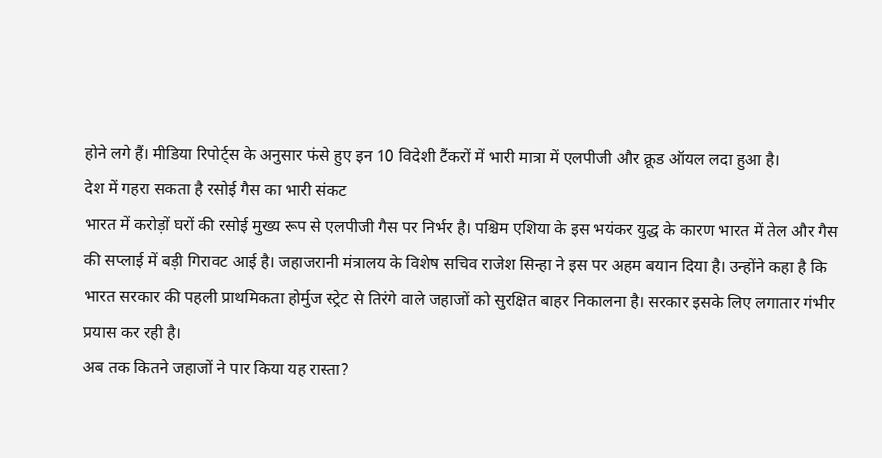होने लगे हैं। मीडिया रिपोर्ट्स के अनुसार फंसे हुए इन 10 विदेशी टैंकरों में भारी मात्रा में एलपीजी और क्रूड ऑयल लदा हुआ है।
देश में गहरा सकता है रसोई गैस का भारी संकट
भारत में करोड़ों घरों की रसोई मुख्य रूप से एलपीजी गैस पर निर्भर है। पश्चिम एशिया के इस भयंकर युद्ध के कारण भारत में तेल और गैस की सप्लाई में बड़ी गिरावट आई है। जहाजरानी मंत्रालय के विशेष सचिव राजेश सिन्हा ने इस पर अहम बयान दिया है। उन्होंने कहा है कि भारत सरकार की पहली प्राथमिकता होर्मुज स्ट्रेट से तिरंगे वाले जहाजों को सुरक्षित बाहर निकालना है। सरकार इसके लिए लगातार गंभीर प्रयास कर रही है।
अब तक कितने जहाजों ने पार किया यह रास्ता?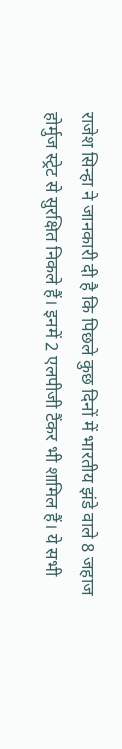राजेश सिन्हा ने जानकारी दी है कि पिछले कुछ दिनों में भारतीय झंडे वाले 8 जहाज होर्मुज स्ट्रेट से सुरक्षित निकले हैं। इनमें 2 एलपीजी टैंकर भी शामिल हैं। ये सभी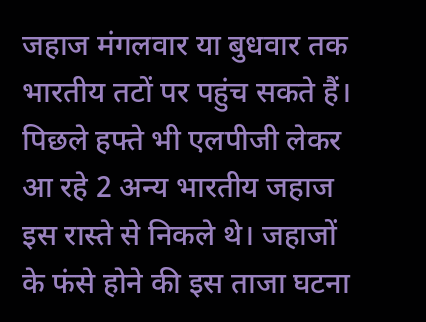जहाज मंगलवार या बुधवार तक भारतीय तटों पर पहुंच सकते हैं। पिछले हफ्ते भी एलपीजी लेकर आ रहे 2 अन्य भारतीय जहाज इस रास्ते से निकले थे। जहाजों के फंसे होने की इस ताजा घटना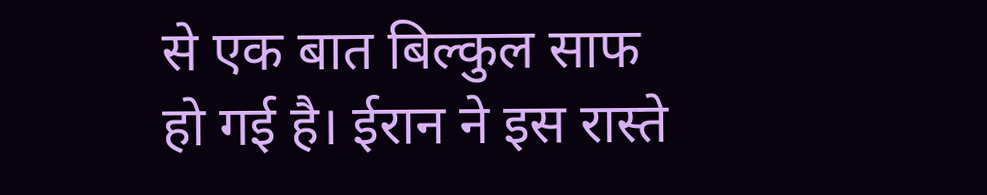से एक बात बिल्कुल साफ हो गई है। ईरान ने इस रास्ते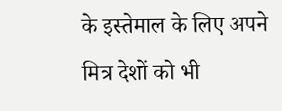के इस्तेमाल के लिए अपने मित्र देशों को भी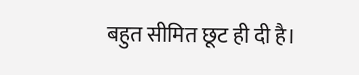बहुत सीमित छूट ही दी है।